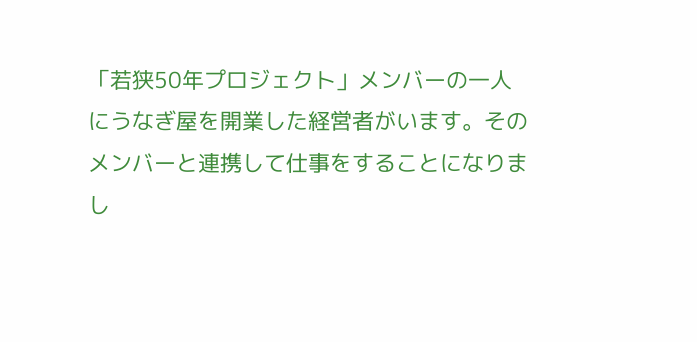「若狭50年プロジェクト」メンバーの一人にうなぎ屋を開業した経営者がいます。そのメンバーと連携して仕事をすることになりまし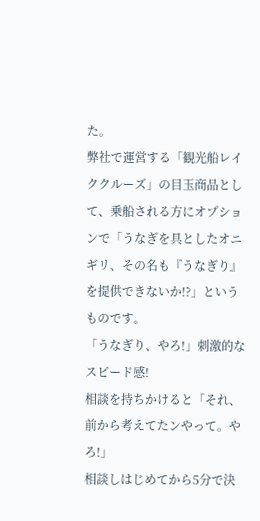た。
弊社で運営する「観光船レイククルーズ」の目玉商品として、乗船される方にオプションで「うなぎを具としたオニギリ、その名も『うなぎり』を提供できないか!?」というものです。
「うなぎり、やろ!」刺激的なスピード感!
相談を持ちかけると「それ、前から考えてたンやって。やろ!」
相談しはじめてから5分で決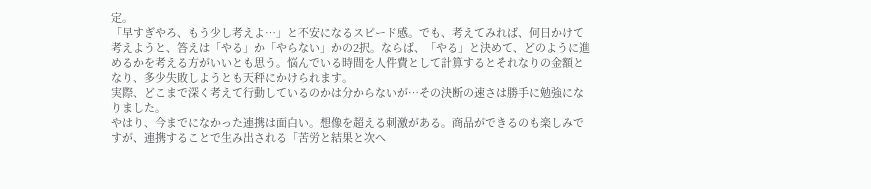定。
「早すぎやろ、もう少し考えよ…」と不安になるスピード感。でも、考えてみれば、何日かけて考えようと、答えは「やる」か「やらない」かの2択。ならば、「やる」と決めて、どのように進めるかを考える方がいいとも思う。悩んでいる時間を人件費として計算するとそれなりの金額となり、多少失敗しようとも天秤にかけられます。
実際、どこまで深く考えて行動しているのかは分からないが…その決断の速さは勝手に勉強になりました。
やはり、今までになかった連携は面白い。想像を超える刺激がある。商品ができるのも楽しみですが、連携することで生み出される「苦労と結果と次へ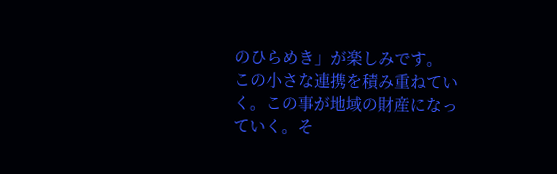のひらめき」が楽しみです。
この小さな連携を積み重ねていく。この事が地域の財産になっていく。そ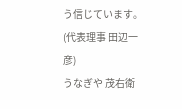う信じています。
(代表理事 田辺一彦)
うなぎや 茂右衛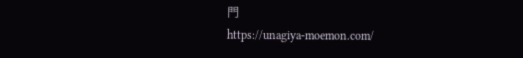門
https://unagiya-moemon.com/